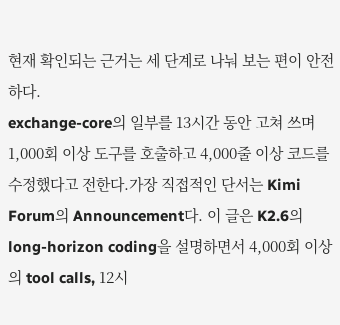현재 확인되는 근거는 세 단계로 나눠 보는 편이 안전하다.
exchange-core의 일부를 13시간 동안 고쳐 쓰며 1,000회 이상 도구를 호출하고 4,000줄 이상 코드를 수정했다고 전한다.가장 직접적인 단서는 Kimi Forum의 Announcement다. 이 글은 K2.6의 long-horizon coding을 설명하면서 4,000회 이상의 tool calls, 12시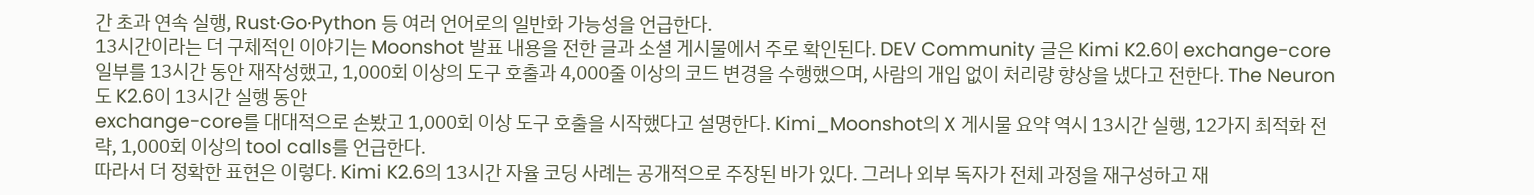간 초과 연속 실행, Rust·Go·Python 등 여러 언어로의 일반화 가능성을 언급한다.
13시간이라는 더 구체적인 이야기는 Moonshot 발표 내용을 전한 글과 소셜 게시물에서 주로 확인된다. DEV Community 글은 Kimi K2.6이 exchange-core 일부를 13시간 동안 재작성했고, 1,000회 이상의 도구 호출과 4,000줄 이상의 코드 변경을 수행했으며, 사람의 개입 없이 처리량 향상을 냈다고 전한다. The Neuron도 K2.6이 13시간 실행 동안
exchange-core를 대대적으로 손봤고 1,000회 이상 도구 호출을 시작했다고 설명한다. Kimi_Moonshot의 X 게시물 요약 역시 13시간 실행, 12가지 최적화 전략, 1,000회 이상의 tool calls를 언급한다.
따라서 더 정확한 표현은 이렇다. Kimi K2.6의 13시간 자율 코딩 사례는 공개적으로 주장된 바가 있다. 그러나 외부 독자가 전체 과정을 재구성하고 재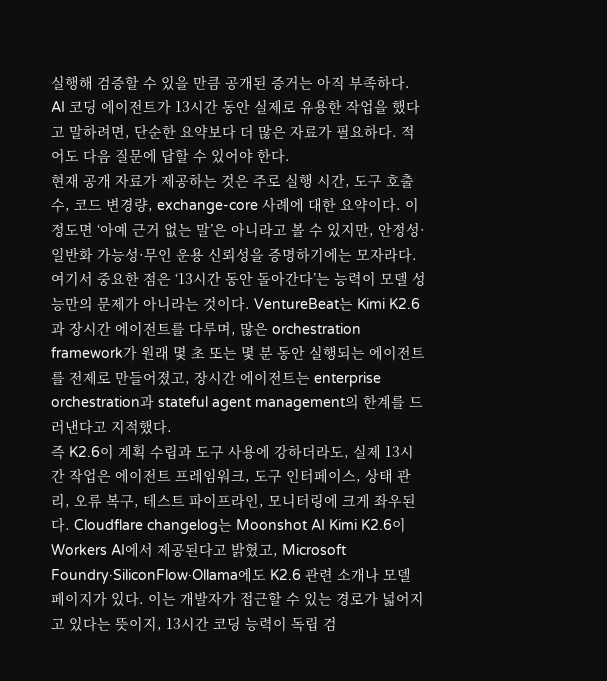실행해 검증할 수 있을 만큼 공개된 증거는 아직 부족하다.
AI 코딩 에이전트가 13시간 동안 실제로 유용한 작업을 했다고 말하려면, 단순한 요약보다 더 많은 자료가 필요하다. 적어도 다음 질문에 답할 수 있어야 한다.
현재 공개 자료가 제공하는 것은 주로 실행 시간, 도구 호출 수, 코드 변경량, exchange-core 사례에 대한 요약이다. 이 정도면 ‘아예 근거 없는 말’은 아니라고 볼 수 있지만, 안정성·일반화 가능성·무인 운용 신뢰성을 증명하기에는 모자라다.
여기서 중요한 점은 ‘13시간 동안 돌아간다’는 능력이 모델 성능만의 문제가 아니라는 것이다. VentureBeat는 Kimi K2.6과 장시간 에이전트를 다루며, 많은 orchestration framework가 원래 몇 초 또는 몇 분 동안 실행되는 에이전트를 전제로 만들어졌고, 장시간 에이전트는 enterprise orchestration과 stateful agent management의 한계를 드러낸다고 지적했다.
즉 K2.6이 계획 수립과 도구 사용에 강하더라도, 실제 13시간 작업은 에이전트 프레임워크, 도구 인터페이스, 상태 관리, 오류 복구, 테스트 파이프라인, 모니터링에 크게 좌우된다. Cloudflare changelog는 Moonshot AI Kimi K2.6이 Workers AI에서 제공된다고 밝혔고, Microsoft Foundry·SiliconFlow·Ollama에도 K2.6 관련 소개나 모델 페이지가 있다. 이는 개발자가 접근할 수 있는 경로가 넓어지고 있다는 뜻이지, 13시간 코딩 능력이 독립 검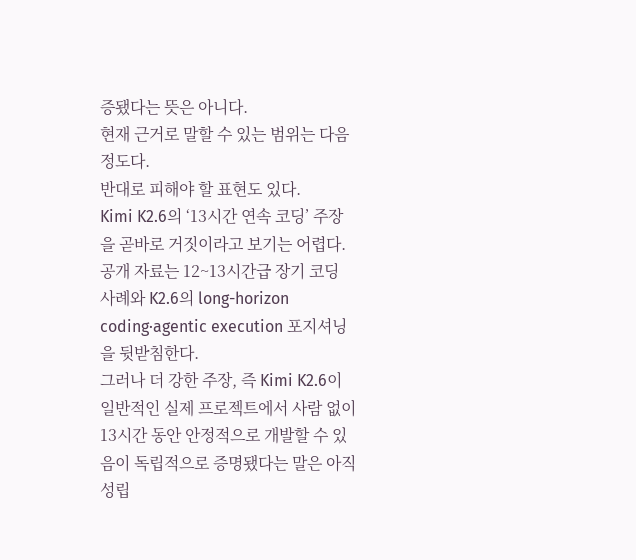증됐다는 뜻은 아니다.
현재 근거로 말할 수 있는 범위는 다음 정도다.
반대로 피해야 할 표현도 있다.
Kimi K2.6의 ‘13시간 연속 코딩’ 주장을 곧바로 거짓이라고 보기는 어렵다. 공개 자료는 12~13시간급 장기 코딩 사례와 K2.6의 long-horizon coding·agentic execution 포지셔닝을 뒷받침한다.
그러나 더 강한 주장, 즉 Kimi K2.6이 일반적인 실제 프로젝트에서 사람 없이 13시간 동안 안정적으로 개발할 수 있음이 독립적으로 증명됐다는 말은 아직 성립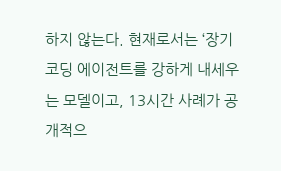하지 않는다. 현재로서는 ‘장기 코딩 에이전트를 강하게 내세우는 모델이고, 13시간 사례가 공개적으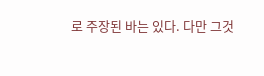로 주장된 바는 있다. 다만 그것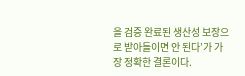을 검증 완료된 생산성 보장으로 받아들이면 안 된다’가 가장 정확한 결론이다.